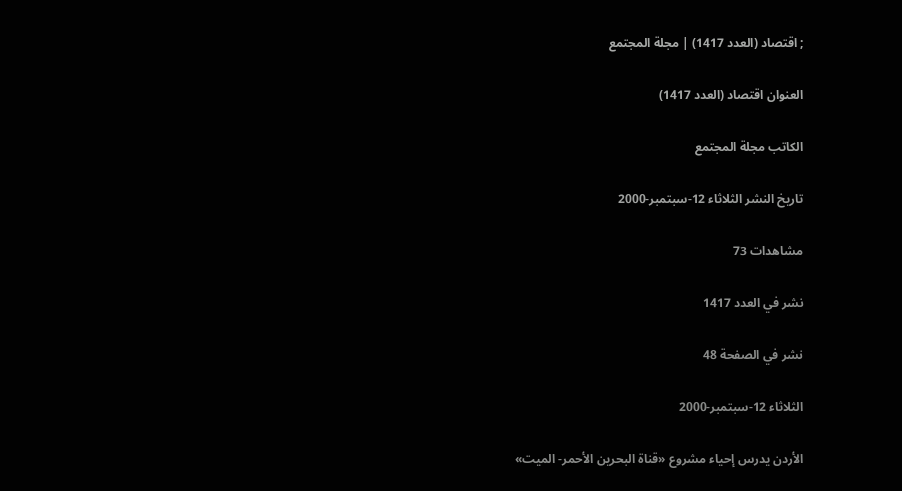; اقتصاد (العدد 1417) | مجلة المجتمع

العنوان اقتصاد (العدد 1417)

الكاتب مجلة المجتمع

تاريخ النشر الثلاثاء 12-سبتمبر-2000

مشاهدات 73

نشر في العدد 1417

نشر في الصفحة 48

الثلاثاء 12-سبتمبر-2000

الأردن يدرس إحياء مشروع «قناة البحرين الأحمر- الميت»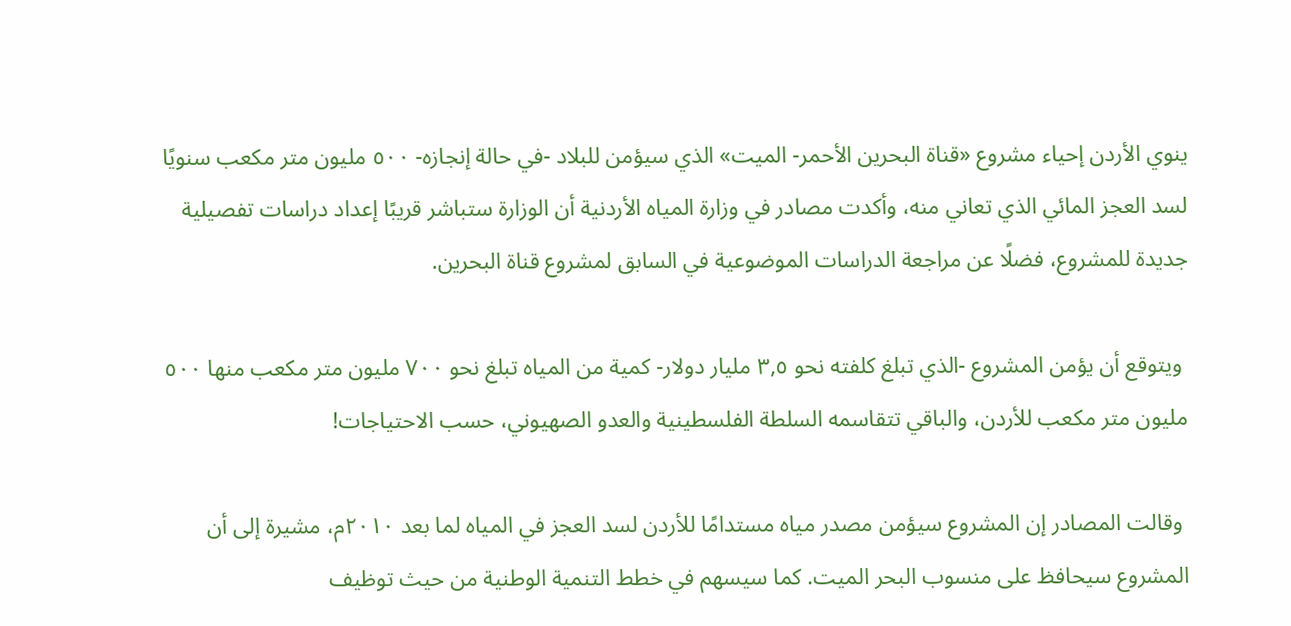ينوي الأردن إحياء مشروع «قناة البحرين الأحمر- الميت» الذي سيؤمن للبلاد -في حالة إنجازه- ٥٠٠ مليون متر مكعب سنويًا لسد العجز المائي الذي تعاني منه، وأكدت مصادر في وزارة المياه الأردنية أن الوزارة ستباشر قريبًا إعداد دراسات تفصيلية جديدة للمشروع، فضلًا عن مراجعة الدراسات الموضوعية في السابق لمشروع قناة البحرين.

 ويتوقع أن يؤمن المشروع -الذي تبلغ كلفته نحو ٣,٥ مليار دولار- كمية من المياه تبلغ نحو ۷۰۰ مليون متر مكعب منها ٥٠٠ مليون متر مكعب للأردن، والباقي تتقاسمه السلطة الفلسطينية والعدو الصهيوني، حسب الاحتياجات!

 وقالت المصادر إن المشروع سيؤمن مصدر مياه مستدامًا للأردن لسد العجز في المياه لما بعد ۲۰۱۰م، مشيرة إلى أن المشروع سيحافظ على منسوب البحر الميت. كما سيسهم في خطط التنمية الوطنية من حيث توظيف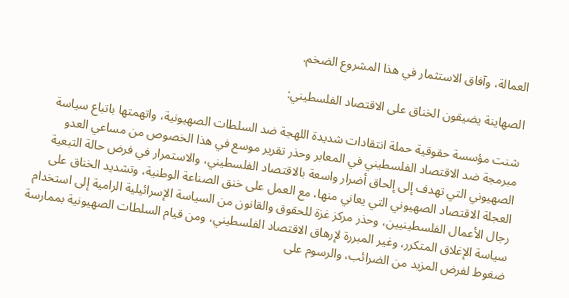العمالة، وآفاق الاستثمار في هذا المشروع الضخم.

الصهاينة يضيقون الخناق على الاقتصاد الفلسطيني:

شنت مؤسسة حقوقية حملة انتقادات شديدة اللهجة ضد السلطات الصهيونية، واتهمتها باتباع سياسة مبرمجة ضد الاقتصاد الفلسطيني في المعابر وحذر تقرير موسع في هذا الخصوص من مساعي العدو الصهيوني التي تهدف إلى إلحاق أضرار واسعة بالاقتصاد الفلسطيني، والاستمرار في فرض حالة التبعية العجلة الاقتصاد الصهيوني التي يعاني منها، مع العمل على خنق الصناعة الوطنية، وتشديد الخناق على رجال الأعمال الفلسطينيين، وحذر مركز غزة للحقوق والقانون من السياسة الإسرائيلية الرامية إلى استخدام سياسة الإغلاق المتكرر، وغير المبررة لإرهاق الاقتصاد الفلسطيني، ومن قيام السلطات الصهيونية بممارسة ضغوط لفرض المزيد من الضرائب، والرسوم على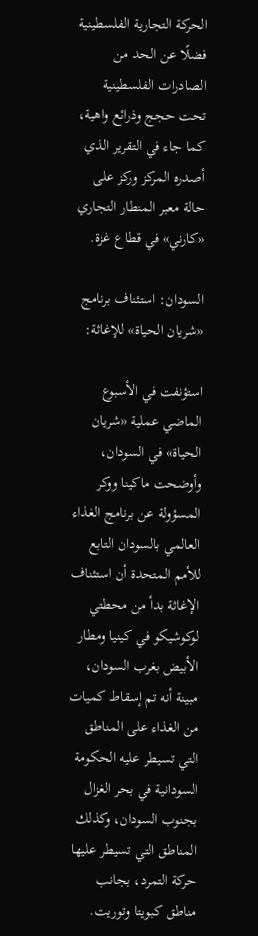الحركة التجارية الفلسطينية فضلًا عن الحد من الصادرات الفلسطينية تحت حجج وذرائع واهية، كما جاء في التقرير الذي أصدره المركز وركز على حالة معبر المنطار التجاري «كارني» في قطاع غزة.

السودان: استئناف برنامج «شريان الحياة» للإغاثة:

استؤنفت في الأسبوع الماضي عملية «شريان الحياة» في السودان، وأوضحت ماكينا ووكر المسؤولة عن برنامج الغذاء العالمي بالسودان التابع للأمم المتحدة أن استئناف الإغاثة بدأ من محطتي لوكوشيكو في كينيا ومطار الأبيض بغرب السودان، مبينة أنه تم إسقاط كميات من الغذاء على المناطق التي تسيطر عليه الحكومة السودانية في بحر الغزال بجنوب السودان، وكذلك المناطق التي تسيطر عليها حركة التمرد، بجانب مناطق كبويتا وتوريت.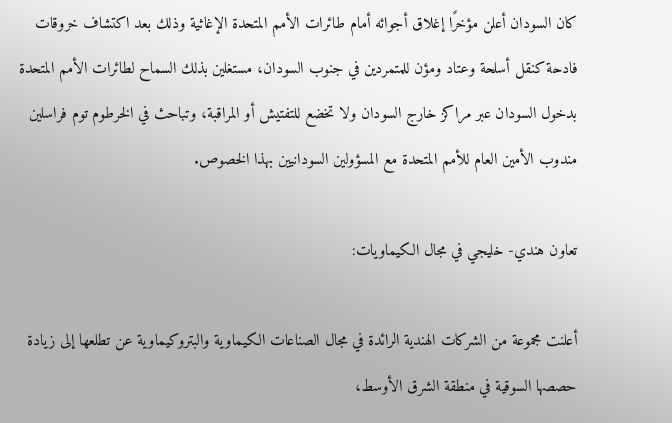كان السودان أعلن مؤخرًا إغلاق أجوائه أمام طائرات الأمم المتحدة الإغاثية وذلك بعد اكتشاف خروقات فادحة كنقل أسلحة وعتاد ومؤن للمتمردين في جنوب السودان، مستغلين بذلك السماح لطائرات الأمم المتحدة بدخول السودان عبر مراكز خارج السودان ولا تخضع للتفتيش أو المراقبة، وتباحث في الخرطوم توم فراسلين مندوب الأمين العام للأمم المتحدة مع المسؤولين السودانيين بهذا الخصوص.

تعاون هندي- خليجي في مجال الكيماويات:

أعلنت مجموعة من الشركات الهندية الرائدة في مجال الصناعات الكيماوية والبتروكيماوية عن تطلعها إلى زيادة حصصها السوقية في منطقة الشرق الأوسط،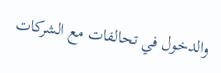والدخول في تحالفات مع الشركات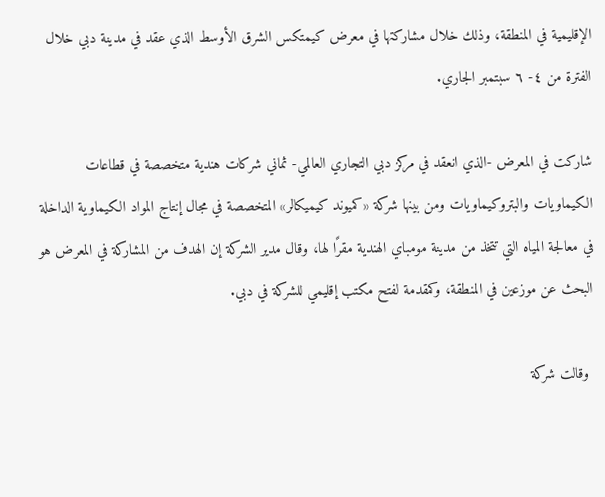الإقليمية في المنطقة، وذلك خلال مشاركتها في معرض كيمتكس الشرق الأوسط الذي عقد في مدينة دبي خلال الفترة من ٤- ٦ سبتمبر الجاري.

شاركت في المعرض -الذي انعقد في مركز دبي التجاري العالمي- ثماني شركات هندية متخصصة في قطاعات الكيماويات والبتروكيماويات ومن بينها شركة «کمیوند كيميكالر» المتخصصة في مجال إنتاج المواد الكيماوية الداخلة في معالجة المياه التي تتخذ من مدينة مومباي الهندية مقرًا لها، وقال مدير الشركة إن الهدف من المشاركة في المعرض هو البحث عن موزعين في المنطقة، وكمقدمة لفتح مكتب إقليمي للشركة في دبي.

 وقالت شركة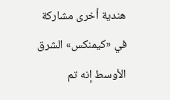هندية أخرى مشاركة في «كيمنكس» الشرق الأوسط إنه تم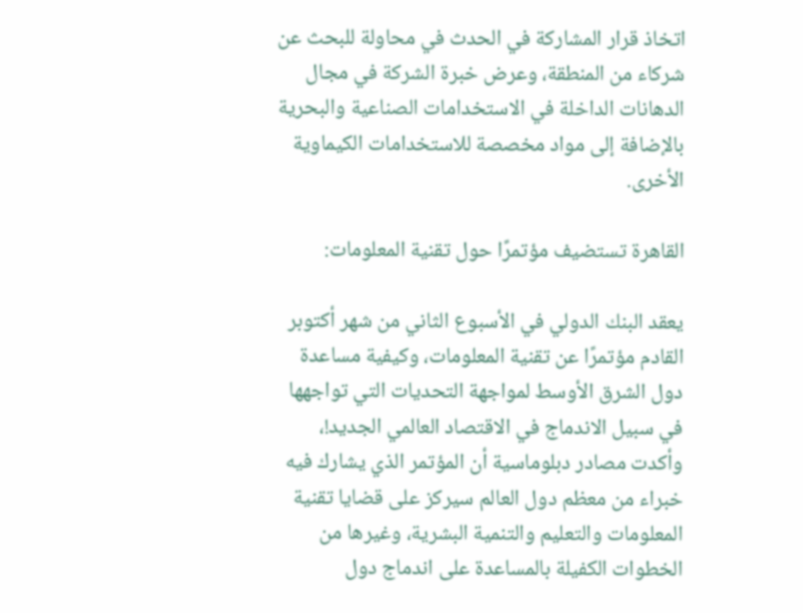اتخاذ قرار المشاركة في الحدث في محاولة للبحث عن شركاء من المنطقة، وعرض خبرة الشركة في مجال الدهانات الداخلة في الاستخدامات الصناعية والبحرية بالإضافة إلى مواد مخصصة للاستخدامات الكيماوية الأخرى.

القاهرة تستضيف مؤتمرًا حول تقنية المعلومات:

يعقد البنك الدولي في الأسبوع الثاني من شهر أكتوبر القادم مؤتمرًا عن تقنية المعلومات، وكيفية مساعدة دول الشرق الأوسط لمواجهة التحديات التي تواجهها في سبيل الاندماج في الاقتصاد العالمي الجديد!، وأكدت مصادر دبلوماسية أن المؤتمر الذي يشارك فيه خبراء من معظم دول العالم سيركز على قضايا تقنية المعلومات والتعليم والتنمية البشرية، وغيرها من الخطوات الكفيلة بالمساعدة على اندماج دول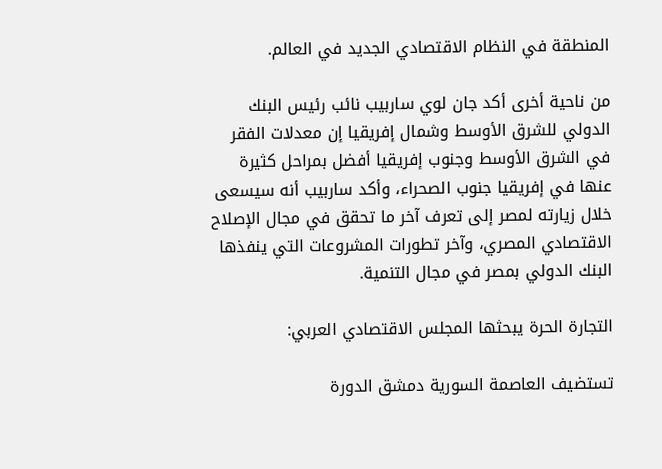المنطقة في النظام الاقتصادي الجديد في العالم.

من ناحية أخرى أكد جان لوي ساربيب نائب رئيس البنك الدولي للشرق الأوسط وشمال إفريقيا إن معدلات الفقر في الشرق الأوسط وجنوب إفريقيا أفضل بمراحل كثيرة عنها في إفريقيا جنوب الصحراء، وأكد ساربيب أنه سيسعى خلال زيارته لمصر إلى تعرف آخر ما تحقق في مجال الإصلاح الاقتصادي المصري، وآخر تطورات المشروعات التي ينفذها البنك الدولي بمصر في مجال التنمية.

التجارة الحرة يبحثها المجلس الاقتصادي العربي:

تستضيف العاصمة السورية دمشق الدورة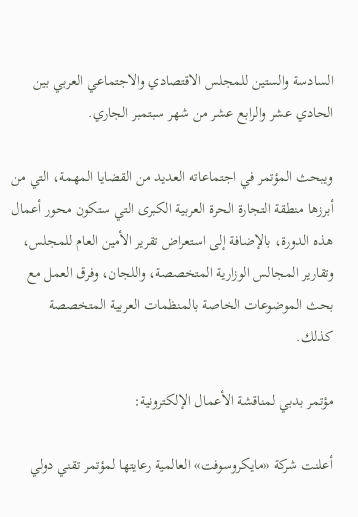السادسة والستين للمجلس الاقتصادي والاجتماعي العربي بين الحادي عشر والرابع عشر من شهر سبتمبر الجاري.

ويبحث المؤتمر في اجتماعاته العديد من القضايا المهمة، التي من أبرزها منطقة التجارة الحرة العربية الكبرى التي ستكون محور أعمال هذه الدورة، بالإضافة إلى استعراض تقرير الأمين العام للمجلس، وتقارير المجالس الوزارية المتخصصة، واللجان، وفرق العمل مع بحث الموضوعات الخاصة بالمنظمات العربية المتخصصة كذلك.

مؤتمر بدبي لمناقشة الأعمال الإلكترونية:

أعلنت شركة «مايكروسوفت» العالمية رعايتها لمؤتمر تقني دولي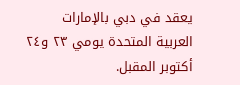يعقد في دبي بالإمارات العربية المتحدة يومي ٢٣ و٢٤ أكتوبر المقبل.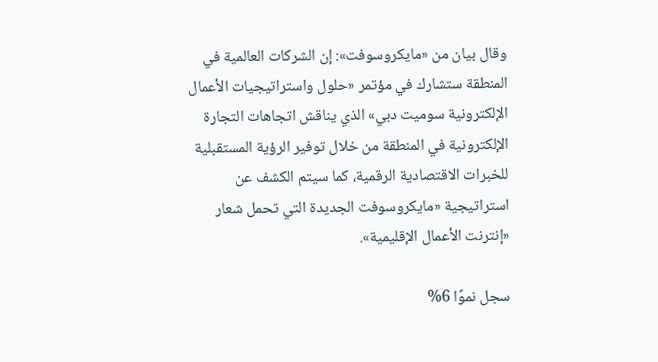وقال بيان من «مايكروسوفت»: إن الشركات العالمية في المنطقة ستشارك في مؤتمر «حلول واستراتيجيات الأعمال الإلكترونية سوميت دبي» الذي يناقش اتجاهات التجارة الإلكترونية في المنطقة من خلال توفير الرؤية المستقبلية للخبرات الاقتصادية الرقمية، كما سيتم الكشف عن استراتيجية «مايكروسوفت الجديدة التي تحمل شعار «إنترنت الأعمال الإقليمية».

سجل نموًا 6%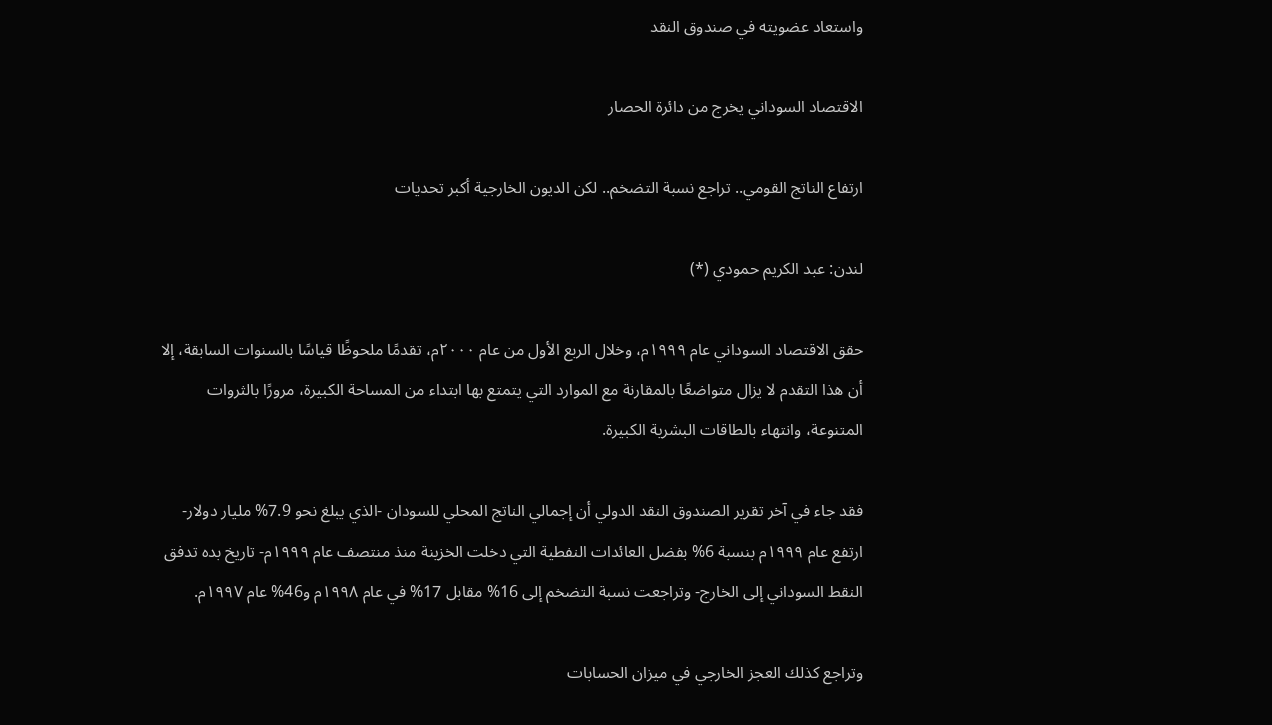واستعاد عضويته في صندوق النقد

الاقتصاد السوداني يخرج من دائرة الحصار

ارتفاع الناتج القومي.. تراجع نسبة التضخم.. لكن الديون الخارجية أكبر تحديات

لندن: عبد الكريم حمودي (*)

حقق الاقتصاد السوداني عام ١٩٩٩م، وخلال الربع الأول من عام ٢٠٠٠م، تقدمًا ملحوظًا قياسًا بالسنوات السابقة، إلا أن هذا التقدم لا يزال متواضعًا بالمقارنة مع الموارد التي يتمتع بها ابتداء من المساحة الكبيرة، مرورًا بالثروات المتنوعة، وانتهاء بالطاقات البشرية الكبيرة.

فقد جاء في آخر تقرير الصندوق النقد الدولي أن إجمالي الناتج المحلي للسودان -الذي يبلغ نحو 7.9% مليار دولار- ارتفع عام ١٩٩٩م بنسبة 6% بفضل العائدات النفطية التي دخلت الخزينة منذ منتصف عام ۱۹۹۹م- تاريخ بده تدفق النقط السوداني إلى الخارج- وتراجعت نسبة التضخم إلى 16% مقابل 17% في عام ١٩٩٨م و46% عام ١٩٩٧م.

وتراجع كذلك العجز الخارجي في ميزان الحسابات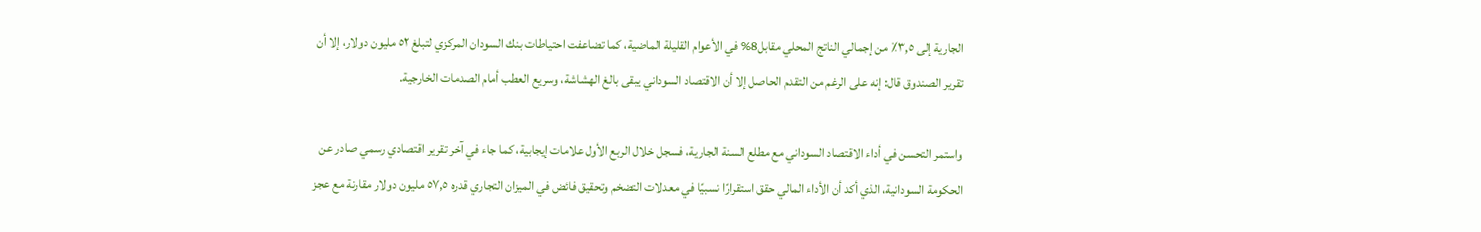الجارية إلى ٣,٥٪ من إجمالي الناتج المحلي مقابل8% في الأعوام القليلة الماضية، كما تضاعفت احتياطات بنك السودان المركزي لتبلغ ٥٢ مليون دولار، إلا أن تقرير الصندوق قال: إنه على الرغم من التقدم الحاصل إلا أن الاقتصاد السوداني يبقى بالغ الهشاشة، وسريع العطب أمام الصدمات الخارجية.

واستمر التحسن في أداء الاقتصاد السوداني مع مطلع السنة الجارية، فسجل خلال الربع الأول علامات إيجابية، كما جاء في آخر تقرير اقتصادي رسمي صادر عن الحكومة السودانية، الذي أكد أن الأداء المالي حقق استقرارًا نسبيًا في معدلات التضخم وتحقيق فائض في الميزان التجاري قدره ٥٧,٥ مليون دولار مقارنة مع عجز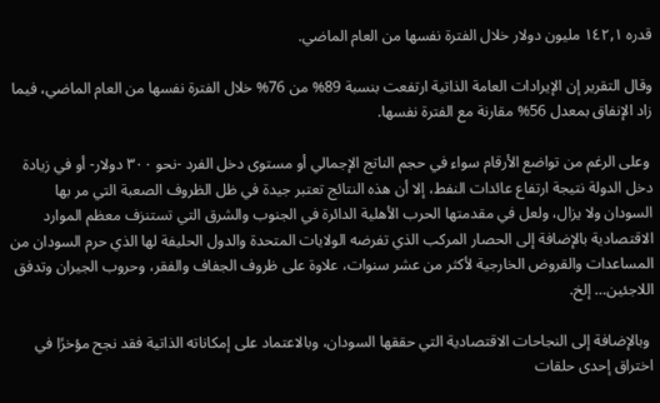قدره ١٤٢,١ مليون دولار خلال الفترة نفسها من العام الماضي.

وقال التقرير إن الإيرادات العامة الذاتية ارتفعت بنسبة 89% من 76% خلال الفترة نفسها من العام الماضي، فيما زاد الإنفاق بمعدل 56% مقارنة مع الفترة نفسها.

 وعلى الرغم من تواضع الأرقام سواء في حجم الناتج الإجمالي أو مستوى دخل الفرد -نحو ۳۰۰ دولار- أو في زيادة دخل الدولة نتيجة ارتفاع عائدات النفط، إلا أن هذه النتائج تعتبر جيدة في ظل الظروف الصعبة التي مر بها السودان ولا يزال، ولعل في مقدمتها الحرب الأهلية الدائرة في الجنوب والشرق التي تستنزف معظم الموارد الاقتصادية بالإضافة إلى الحصار المركب الذي تفرضه الولايات المتحدة والدول الحليفة لها الذي حرم السودان من المساعدات والقروض الخارجية لأكثر من عشر سنوات، علاوة على ظروف الجفاف والفقر، وحروب الجيران وتدفق اللاجئين... إلخ.

 وبالإضافة إلى النجاحات الاقتصادية التي حققها السودان، وبالاعتماد على إمكاناته الذاتية فقد نجح مؤخرًا في اختراق إحدى حلقات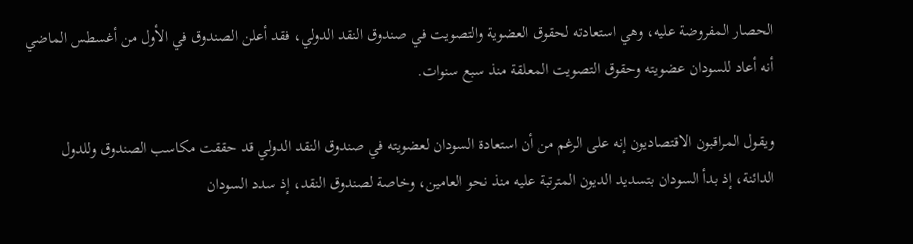الحصار المفروضة عليه، وهي استعادته لحقوق العضوية والتصويت في صندوق النقد الدولي، فقد أعلن الصندوق في الأول من أغسطس الماضي أنه أعاد للسودان عضويته وحقوق التصويت المعلقة منذ سبع سنوات.

ويقول المراقبون الاقتصاديون إنه على الرغم من أن استعادة السودان لعضويته في صندوق النقد الدولي قد حققت مكاسب الصندوق وللدول الدائنة، إذ بدأ السودان بتسديد الديون المترتبة عليه منذ نحو العامين، وخاصة لصندوق النقد، إذ سدد السودان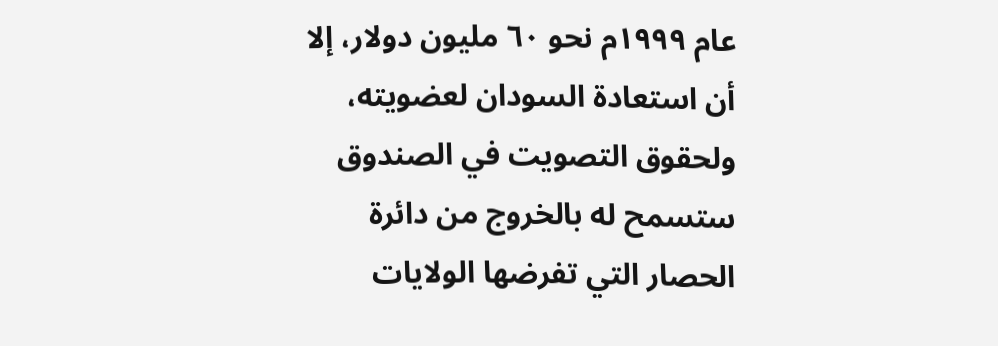عام ۱۹۹۹م نحو ٦٠ مليون دولار، إلا أن استعادة السودان لعضويته، ولحقوق التصويت في الصندوق ستسمح له بالخروج من دائرة الحصار التي تفرضها الولايات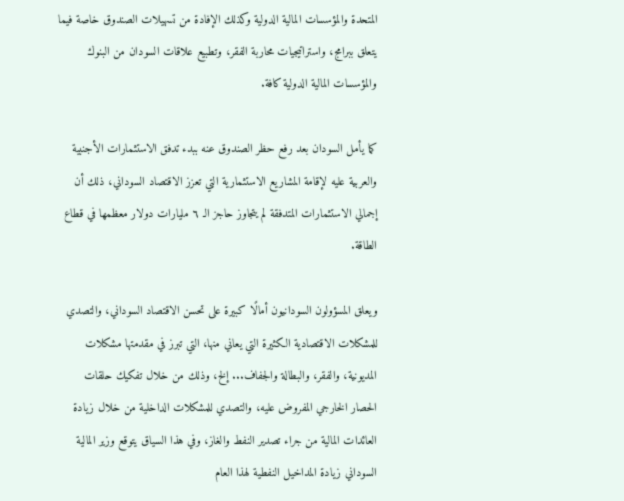المتحدة والمؤسسات المالية الدولية وكذلك الإفادة من تسهيلات الصندوق خاصة فيما يتعلق ببرامج، واستراتيجيات محاربة الفقر، وتطبيع علاقات السودان من البنوك والمؤسسات المالية الدولية كافة.

كما يأمل السودان بعد رفع حظر الصندوق عنه ببدء تدفق الاستثمارات الأجنبية والعربية عليه لإقامة المشاريع الاستثمارية التي تعزز الاقتصاد السوداني، ذلك أن إجمالي الاستثمارات المتدفقة لم يتجاوز حاجز الـ ٦ مليارات دولار معظمها في قطاع الطاقة.

ويعلق المسؤولون السودانيون أمالًا كبيرة على تحسن الاقتصاد السوداني، والتصدي للمشكلات الاقتصادية الكثيرة التي يعاني منها، التي تبرز في مقدمتها مشكلات المديونية، والفقر، والبطالة والجفاف... إلخ، وذلك من خلال تفكيك حلقات الحصار الخارجي المفروض عليه، والتصدي للمشكلات الداخلية من خلال زيادة العائدات المالية من جراء تصدير النفط والغاز، وفي هذا السياق يتوقع وزير المالية السوداني زيادة المداخيل النفطية لهذا العام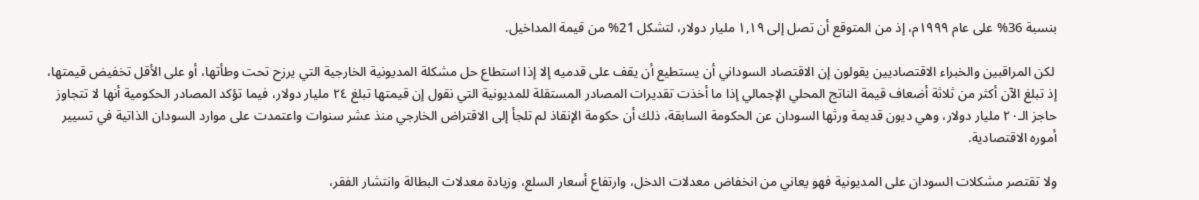بنسبة 36% على عام ۱۹۹۹م، إذ من المتوقع أن تصل إلى ۱,۱۹ مليار دولار، لتشكل 21% من قيمة المداخيل.

 لكن المراقبين والخبراء الاقتصاديين يقولون إن الاقتصاد السوداني أن يستطيع أن يقف على قدميه إلا إذا استطاع حل مشكلة المديونية الخارجية التي يرزح تحت وطأتها، أو على الأقل تخفيض قيمتها، إذ تبلغ الآن أكثر من ثلاثة أضعاف قيمة الناتج المحلي الإجمالي إذا ما أخذت تقديرات المصادر المستقلة للمديونية التي نقول إن قيمتها تبلغ ٢٤ مليار دولار، فيما تؤكد المصادر الحكومية أنها لا تتجاوز حاجز الـ٢٠ مليار دولار، وهي ديون قديمة ورثها السودان عن الحكومة السابقة، ذلك أن حكومة الإنقاذ لم تلجأ إلى الاقتراض الخارجي منذ عشر سنوات واعتمدت على موارد السودان الذاتية في تسيير أموره الاقتصادية.

ولا تقتصر مشكلات السودان على المديونية فهو يعاني من انخفاض معدلات الدخل، وارتفاع أسعار السلع، وزيادة معدلات البطالة وانتشار الفقر،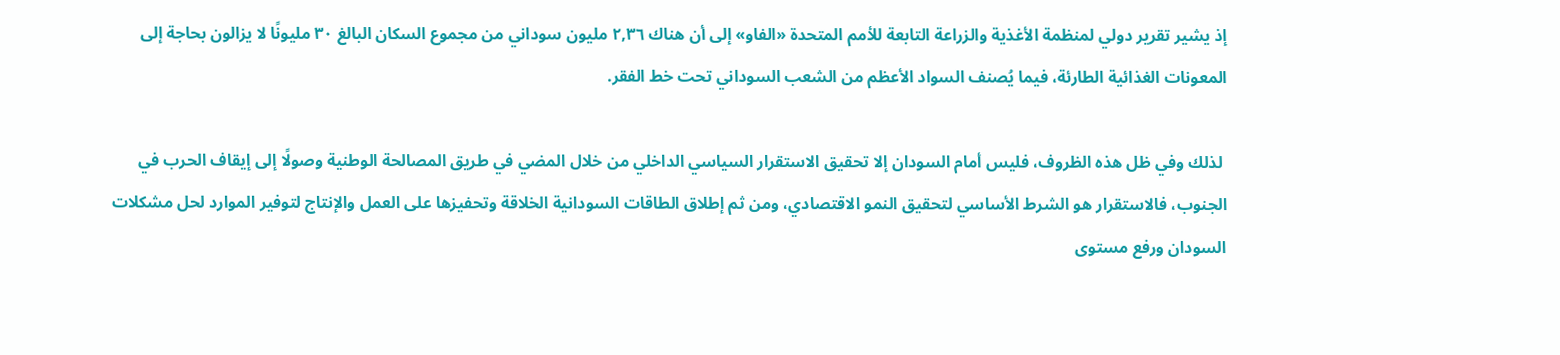إذ يشير تقرير دولي لمنظمة الأغذية والزراعة التابعة للأمم المتحدة «الفاو» إلى أن هناك ٢,٣٦ مليون سوداني من مجموع السكان البالغ ٣٠ مليونًا لا يزالون بحاجة إلى المعونات الغذائية الطارئة، فيما يُصنف السواد الأعظم من الشعب السوداني تحت خط الفقر.

 لذلك وفي ظل هذه الظروف، فليس أمام السودان إلا تحقيق الاستقرار السياسي الداخلي من خلال المضي في طريق المصالحة الوطنية وصولًا إلى إيقاف الحرب في الجنوب، فالاستقرار هو الشرط الأساسي لتحقيق النمو الاقتصادي، ومن ثم إطلاق الطاقات السودانية الخلاقة وتحفيزها على العمل والإنتاج لتوفير الموارد لحل مشكلات السودان ورفع مستوى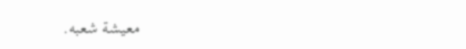معيشة شعبه.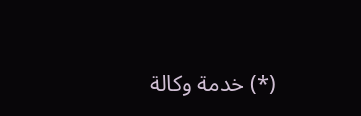(*) خدمة وكالة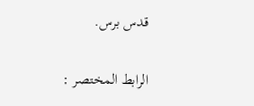قدس برس.

الرابط المختصر :